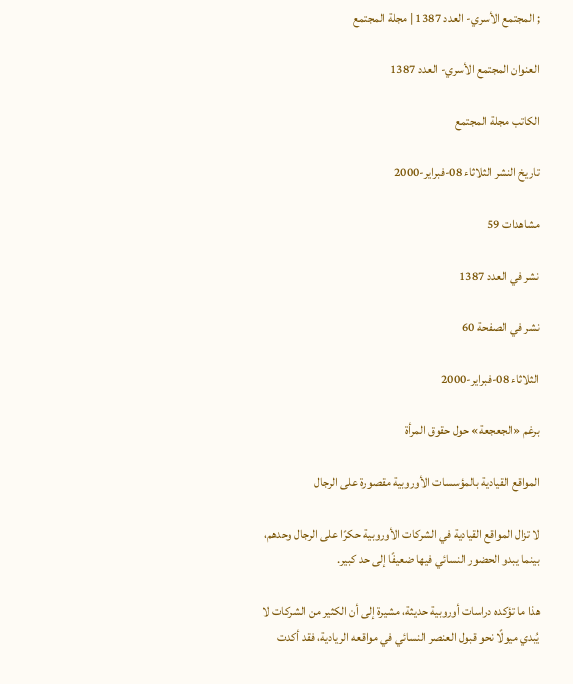; المجتمع الأسري- العدد 1387 | مجلة المجتمع

العنوان المجتمع الأسري- العدد 1387

الكاتب مجلة المجتمع

تاريخ النشر الثلاثاء 08-فبراير-2000

مشاهدات 59

نشر في العدد 1387

نشر في الصفحة 60

الثلاثاء 08-فبراير-2000

برغم «الجعجعة» حول حقوق المرأة

المواقع القيادية بالمؤسسات الأوروبية مقصورة على الرجال

لا تزال المواقع القيادية في الشركات الأوروبية حكرًا على الرجال وحدهم، بينما يبدو الحضور النسائي فيها ضعيفًا إلى حد كبير.

هذا ما تؤكده دراسات أوروبية حديثة، مشيرة إلى أن الكثير من الشركات لا يُبدي ميولًا نحو قبول العنصر النسائي في مواقعه الريادية، فقد أكدت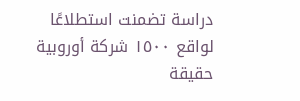دراسة تضمنت استطلاعًا لواقع ١٥٠٠ شركة أوروبية حقيقة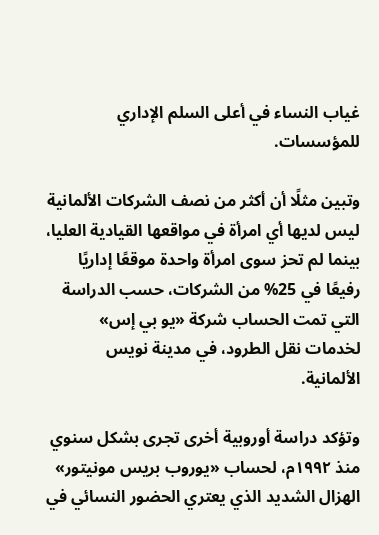غياب النساء في أعلى السلم الإداري للمؤسسات.

وتبين مثلًا أن أكثر من نصف الشركات الألمانية ليس لديها أي امرأة في مواقعها القيادية العليا، بينما لم تحز سوى امرأة واحدة موقعًا إداريًا رفيعًا في 25% من الشركات، حسب الدراسة التي تمت الحساب شركة «يو بي إس» لخدمات نقل الطرود، في مدينة نويس الألمانية.

وتؤكد دراسة أوروبية أخرى تجرى بشكل سنوي منذ ۱۹۹۲م، لحساب «يوروب بريس مونيتور» الهزال الشديد الذي يعتري الحضور النسائي في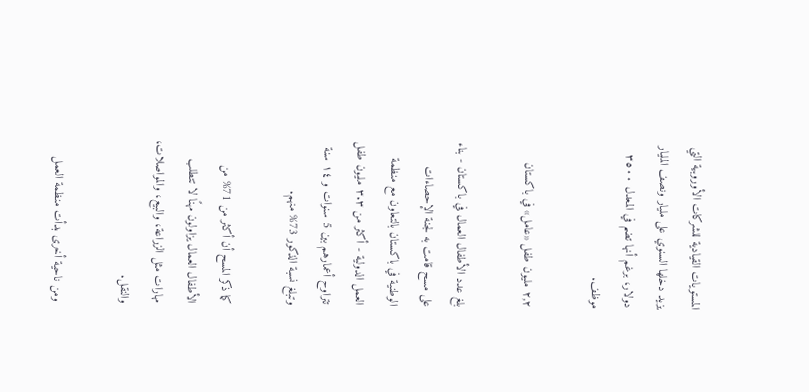المستويات القيادية للشركات الأوروبية التي يزيد دخلها السنوي على مليار ونصف المليار دولار، برغم أنها تضم في المعدل ٣٥٠٠ موظف.

٢,٢ مليون طفل «عامل» في باكستان

بلغ عدد الأطفال العمال في باكستان - بناء على مسح قامت به لجنة الإحصاءات الوطنية في باكستان بالتعاون مع منظمة العمل الدولية - أكثر من ٣.٣ مليون طفل تتراوح أعمارهم بين 5 سنوات و ١٤ سنة وتبلغ نسبة الذكور 73% منهم.

كما ذكر المسح أن أكثر من 71% من الأطفال العمال يزاولون مهنًا لا تتطلب مهارات مثل الزراعة، والبيع، والمواصلات، والنقل.

ومن ناحية أخرى بدأت منظمة العمل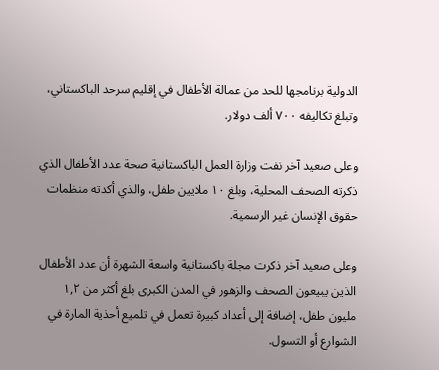الدولية برنامجها للحد من عمالة الأطفال في إقليم سرحد الباكستاني، وتبلغ تكاليفه ۷۰۰ ألف دولار.

وعلى صعيد آخر نفت وزارة العمل الباكستانية صحة عدد الأطفال الذي ذكرته الصحف المحلية، وبلغ ١٠ ملايين طفل، والذي أكدته منظمات حقوق الإنسان غير الرسمية.

وعلى صعيد آخر ذكرت مجلة باكستانية واسعة الشهرة أن عدد الأطفال الذين يبيعون الصحف والزهور في المدن الكبرى بلغ أكثر من ١,٢ مليون طفل، إضافة إلى أعداد كبيرة تعمل في تلميع أحذية المارة في الشوارع أو التسول.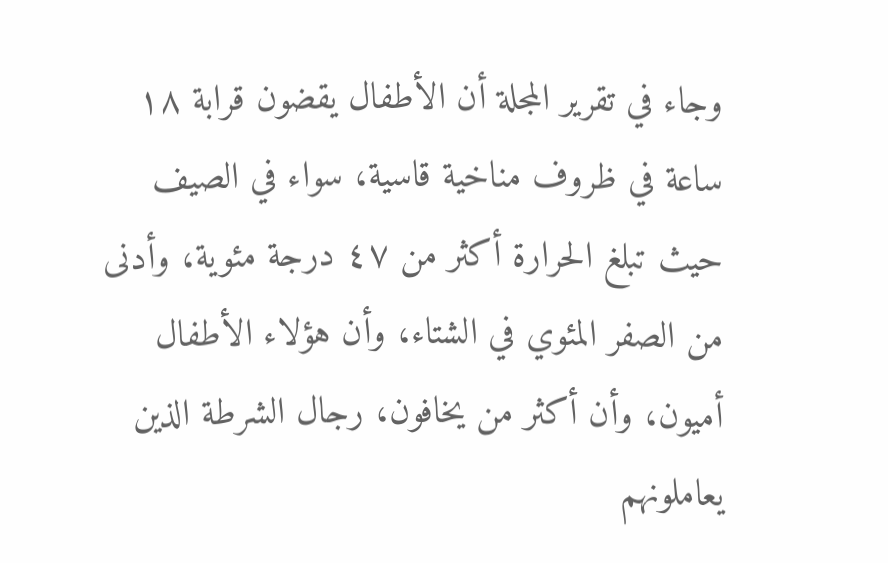وجاء في تقرير المجلة أن الأطفال يقضون قرابة ١٨ ساعة في ظروف مناخية قاسية، سواء في الصيف حيث تبلغ الحرارة أكثر من ٤٧ درجة مئوية، وأدنى من الصفر المئوي في الشتاء، وأن هؤلاء الأطفال أميون، وأن أكثر من يخافون، رجال الشرطة الذين يعاملونهم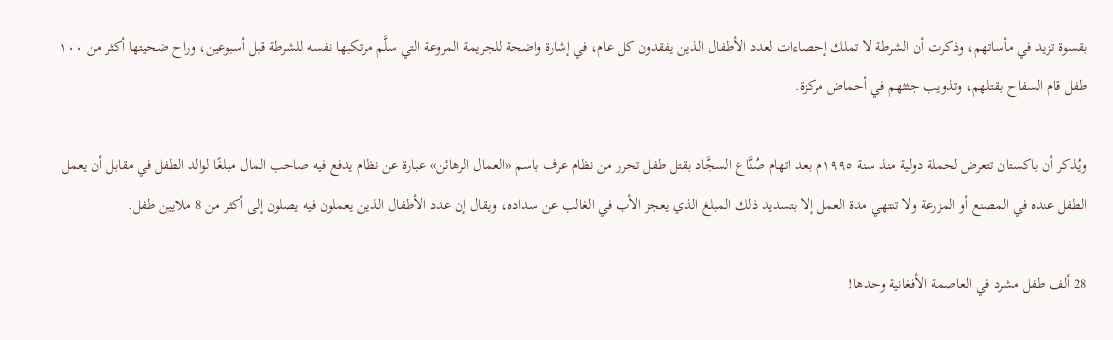بقسوة تزيد في مأساتهم، وذكرت أن الشرطة لا تملك إحصاءات لعدد الأطفال الذين يفقدون كل عام، في إشارة واضحة للجريمة المروعة التي سلَّم مرتكبها نفسه للشرطة قبل أسبوعين، وراح ضحيتها أكثر من ١٠٠ طفل قام السفاح بقتلهم، وتذويب جثثهم في أحماض مركزة.

ويُذكر أن باكستان تتعرض لحملة دولية منذ سنة ١٩٩٥م بعد اتهام صُنَّاع السجَّاد بقتل طفل تحرر من نظام عرف باسم «العمال الرهائن» عبارة عن نظام يدفع فيه صاحب المال مبلغًا لوالد الطفل في مقابل أن يعمل الطفل عنده في المصنع أو المزرعة ولا تنتهي مدة العمل إلا بتسديد ذلك المبلغ الذي يعجز الأب في الغالب عن سداده، ويقال إن عدد الأطفال الذين يعملون فيه يصلون إلى أكثر من 8 ملايين طفل.

28 ألف طفل مشرد في العاصمة الأفغانية وحدها!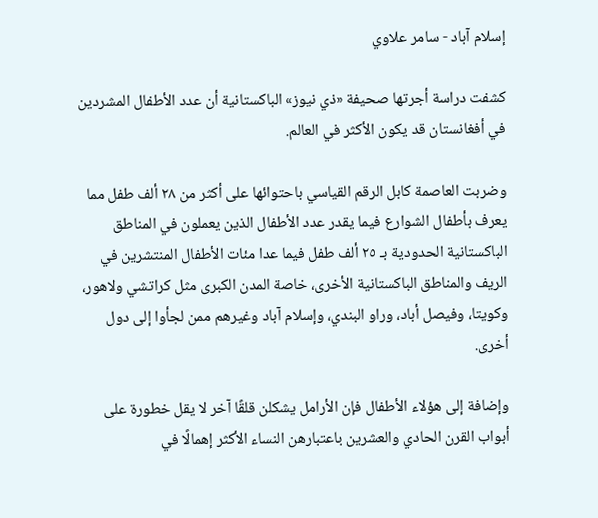إسلام آباد - سامر علاوي

كشفت دراسة أجرتها صحيفة «ذي نيوز» الباكستانية أن عدد الأطفال المشردين في أفغانستان قد يكون الأكثر في العالم.

وضربت العاصمة كابل الرقم القياسي باحتوائها على أكثر من ٢٨ ألف طفل مما يعرف بأطفال الشوارع فيما يقدر عدد الأطفال الذين يعملون في المناطق الباكستانية الحدودية بـ ٢٥ ألف طفل فيما عدا مئات الأطفال المنتشرين في الريف والمناطق الباكستانية الأخرى، خاصة المدن الكبرى مثل كراتشي ولاهور، وكويتا، وفيصل أباد، وراو البندي، وإسلام آباد وغيرهم ممن لجأوا إلى دول أخرى.

وإضافة إلى هؤلاء الأطفال فإن الأرامل يشكلن قلقًا آخر لا يقل خطورة على أبواب القرن الحادي والعشرين باعتبارهن النساء الأكثر إهمالًا في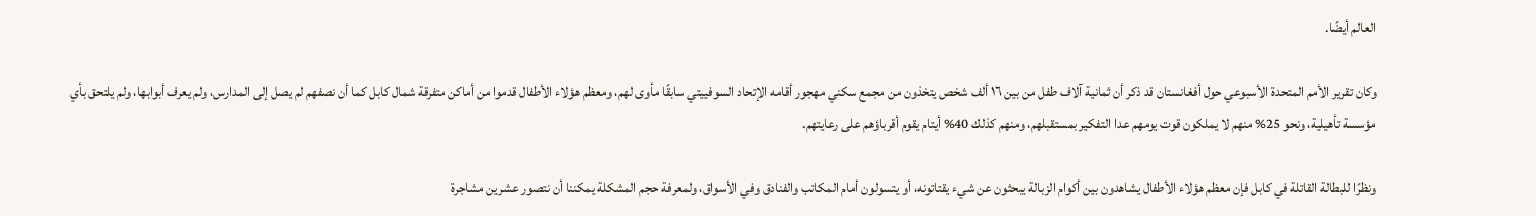العالم أيضًا.

وكان تقرير الأمم المتحدة الأسبوعي حول أفغانستان قد ذكر أن ثمانية آلاف طفل من بين ١٦ ألف شخص يتخذون من مجمع سكني مهجور أقامه الإتحاد السوفييتي سابقًا مأوى لهم، ومعظم هؤلاء الأطفال قدموا من أماكن متفرقة شمال كابل كما أن نصفهم لم يصل إلى المدارس، ولم يعرف أبوابها، ولم يلتحق بأي مؤسسة تأهيلية، ونحو 25% منهم لا يملكون قوت يومهم عدا التفكير بمستقبلهم، ومنهم كذلك 40% أيتام يقوم أقرباؤهم على رعايتهم.

ونظرًا للبطالة القاتلة في كابل فإن معظم هؤلاء الأطفال يشاهدون بين أكوام الزبالة يبحثون عن شيء يقتاتونه، أو يتسولون أمام المكاتب والفنادق وفي الأسواق، ولمعرفة حجم المشكلة يمكننا أن نتصور عشرين مشاجرة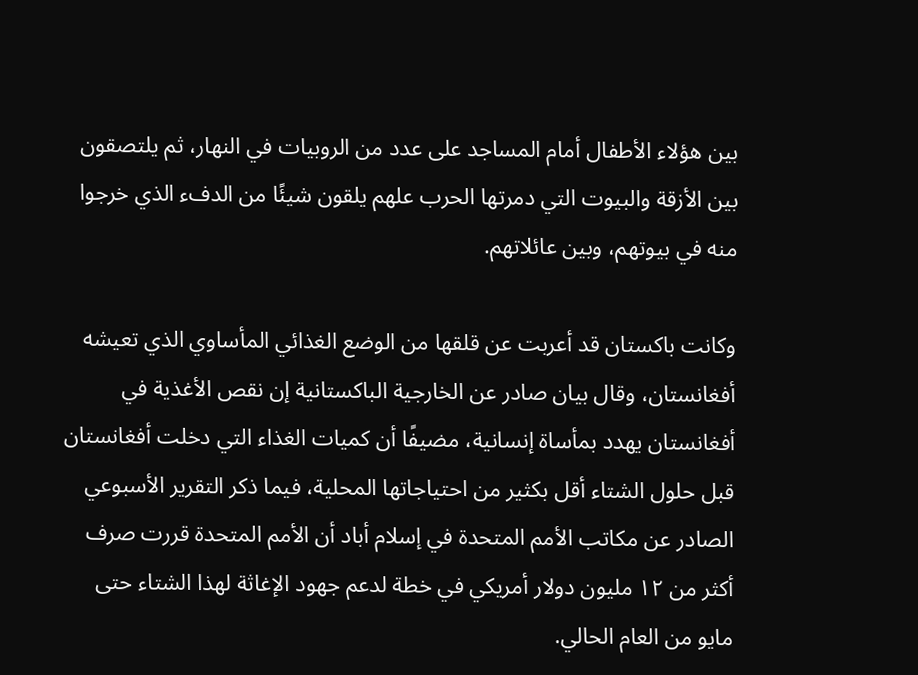بين هؤلاء الأطفال أمام المساجد على عدد من الروبيات في النهار، ثم يلتصقون بين الأزقة والبيوت التي دمرتها الحرب علهم يلقون شيئًا من الدفء الذي خرجوا منه في بيوتهم، وبين عائلاتهم.

وكانت باكستان قد أعربت عن قلقها من الوضع الغذائي المأساوي الذي تعيشه أفغانستان، وقال بيان صادر عن الخارجية الباكستانية إن نقص الأغذية في أفغانستان يهدد بمأساة إنسانية، مضيفًا أن كميات الغذاء التي دخلت أفغانستان قبل حلول الشتاء أقل بكثير من احتياجاتها المحلية، فيما ذكر التقرير الأسبوعي الصادر عن مكاتب الأمم المتحدة في إسلام أباد أن الأمم المتحدة قررت صرف أكثر من ١٢ مليون دولار أمريكي في خطة لدعم جهود الإغاثة لهذا الشتاء حتى مايو من العام الحالي.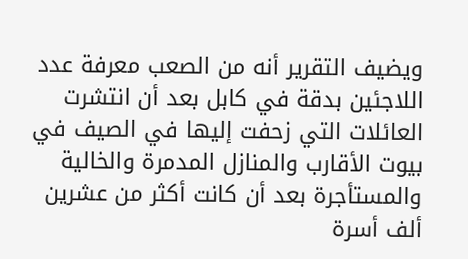ويضيف التقرير أنه من الصعب معرفة عدد اللاجئين بدقة في كابل بعد أن انتشرت العائلات التي زحفت إليها في الصيف في بيوت الأقارب والمنازل المدمرة والخالية والمستأجرة بعد أن كانت أكثر من عشرين ألف أسرة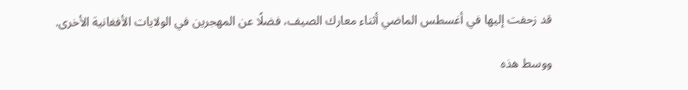قد زحفت إليها في أغسطس الماضي أثناء معارك الصيف، فضلًا عن المهجرين في الولايات الأفغانية الأخرى.

ووسط هذه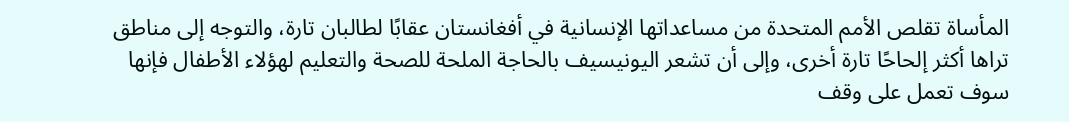المأساة تقلص الأمم المتحدة من مساعداتها الإنسانية في أفغانستان عقابًا لطالبان تارة، والتوجه إلى مناطق تراها أكثر إلحاحًا تارة أخرى، وإلى أن تشعر اليونيسيف بالحاجة الملحة للصحة والتعليم لهؤلاء الأطفال فإنها سوف تعمل على وقف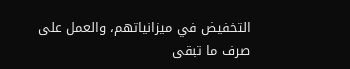التخفيض في ميزانياتهم، والعمل على صرف ما تبقى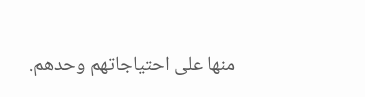منها على احتياجاتهم وحدهم.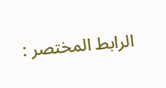الرابط المختصر :